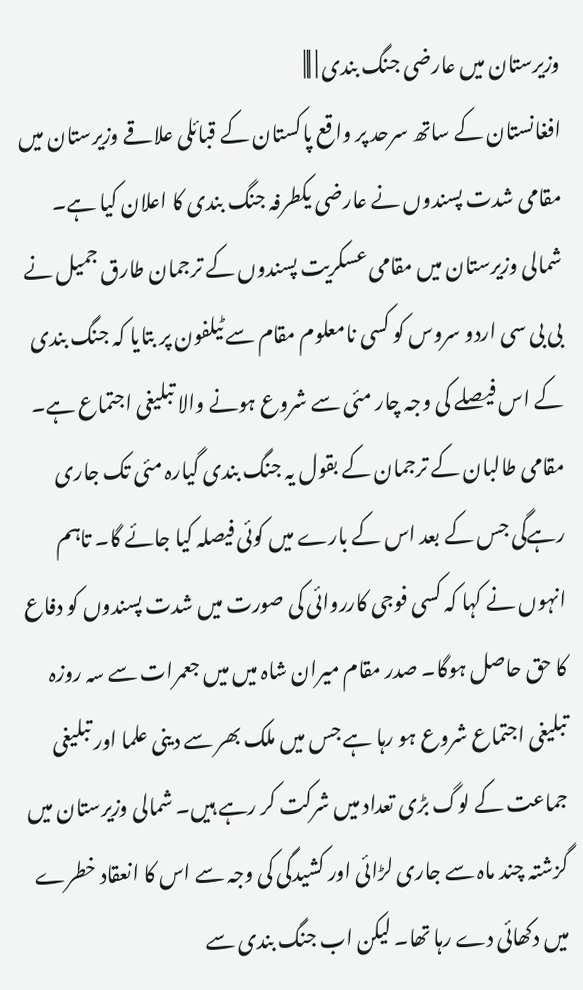وزیرستان میں عارضی جنگ بندی | |||
افغانستان کے ساتھ سرحد پر واقع پاکستان کے قبائلی علاقے وزیرستان میں مقامی شدت پسندوں نے عارضی یکطرفہ جنگ بندی کا اعلان کیا ہے۔ شمالی وزیرستان میں مقامی عسکریت پسندوں کے ترجمان طارق جمیل نے بی بی سی اردو سروس کو کسی نامعلوم مقام سے ٹیلفون پر بتایا کہ جنگ بندی کے اس فیصلے کی وجہ چار مئی سے شروع ہونے والا تبلیغی اجتماع ہے۔ مقامی طالبان کے ترجمان کے بقول یہ جنگ بندی گیارہ مئی تک جاری رہےگی جس کے بعد اس کے بارے میں کوئی فیصلہ کیا جائے گا۔ تاہم انہوں نے کہا کہ کسی فوجی کارروائی کی صورت میں شدت پسندوں کو دفاع کا حق حاصل ہوگا۔ صدر مقام میران شاہ میں میں جعمرات سے سہ روزہ تبلیغی اجتماع شروع ہو رہا ہے جس میں ملک بھر سے دینی علما اور تبلیغی جماعت کے لوگ بڑی تعداد میں شرکت کر رہے ہیں۔ شمالی وزیرستان میں گزشتہ چند ماہ سے جاری لڑائی اور کشیدگی کی وجہ سے اس کا انعقاد خطرے میں دکھائی دے رہا تھا۔ لیکن اب جنگ بندی سے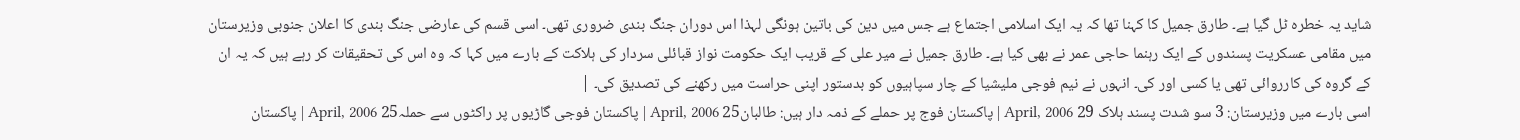شاید یہ خطرہ ٹل گیا ہے۔ طارق جمیل کا کہنا تھا کہ یہ ایک اسلامی اجتماع ہے جس میں دین کی باتین ہونگی لہذا اس دوران جنگ بندی ضروری تھی۔ اسی قسم کی عارضی جنگ بندی کا اعلان جنوبی وزیرستان میں مقامی عسکریت پسندوں کے ایک رہنما حاجی عمر نے بھی کیا ہے۔ طارق جمیل نے میر علی کے قریب ایک حکومت نواز قبائلی سردار کی ہلاکت کے بارے میں کہا کہ وہ اس کی تحقیقات کر رہے ہیں کہ یہ ان کے گروہ کی کارروائی تھی یا کسی اور کی۔ انہوں نے نیم فوجی ملیشیا کے چار سپاہیوں کو بدستور اپنی حراست میں رکھنے کی تصدیق کی۔ |
اسی بارے میں وزیرستان: 3 سو شدت پسند ہلاک 29 April, 2006 | پاکستان فوج پر حملے کے ذمہ دار ہیں: طالبان25 April, 2006 | پاکستان فوجی گاڑیوں پر راکٹوں سے حملہ25 April, 2006 | پاکستان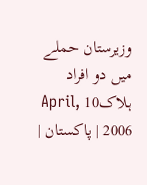وزیرستان حملے میں دو افراد ہلاک10 April, 2006 | پاکستان |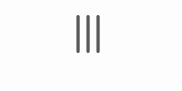|||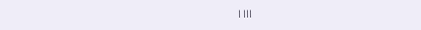| |||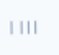| |||